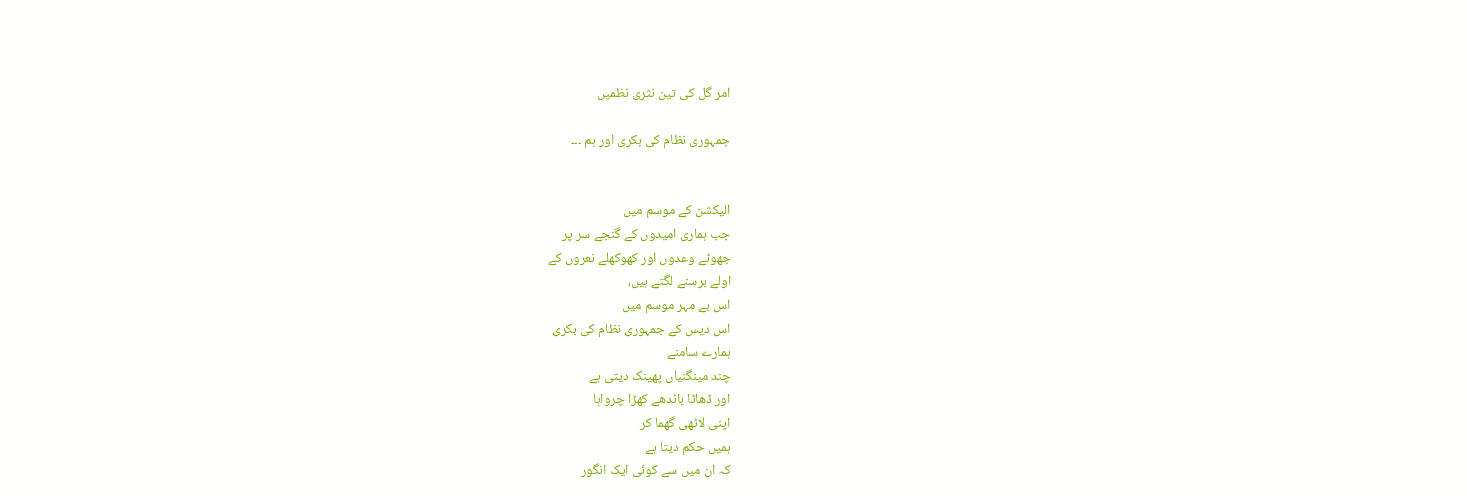امر گل کی تین نثری نظمیں

جمہوری نظام کی بکری اور ہم ۔۔۔


الیکشن کے موسم میں
جب ہماری امیدوں کے گنجے سر پر
جھوٹے وعدوں اور کھوکھلے نعروں کے
اولے برسنے لگتے ہیں،
اس بے مہر موسم میں
اس دیس کے جمہوری نظام کی بکری
ہمارے سامنے
چند مینگنیاں پھینک دیتی ہے
اور ڈھاٹا باندھے کھڑا چرواہا
اپنی لاٹھی گھما کر
ہمیں حکم دیتا ہے
کہ ان میں سے کوئی ایک انگور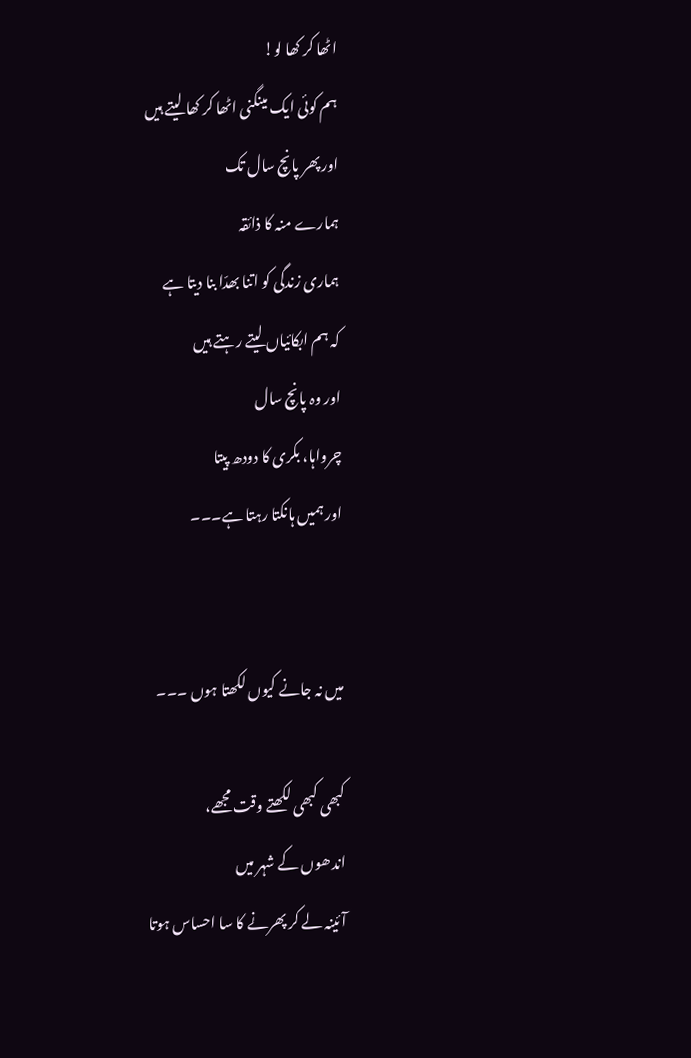اٹھا کر کھا لو!
ہم کوئی ایک مینگنی اٹھا کر کھا لیتے ہیں
اور پھر پانچ سال تک
ہمارے منہ کا ذائقہ
ہماری زندگی کو اتنا بھدّا بنا دیتا ہے
کہ ہم ابکائیاں لیتے رہتے ہیں
اور وہ پانچ سال
چرواہا، بکری کا دودھ پیتا
اور ہمیں ہانکتا رہتا ہے۔۔۔


میں نہ جانے کیوں لکھتا ہوں ۔۔۔

کبھی کبھی لکھتے وقت مجھے،
اندھوں کے شہر میں
آئینہ لے کر پھرنے کا سا احساس ہوتا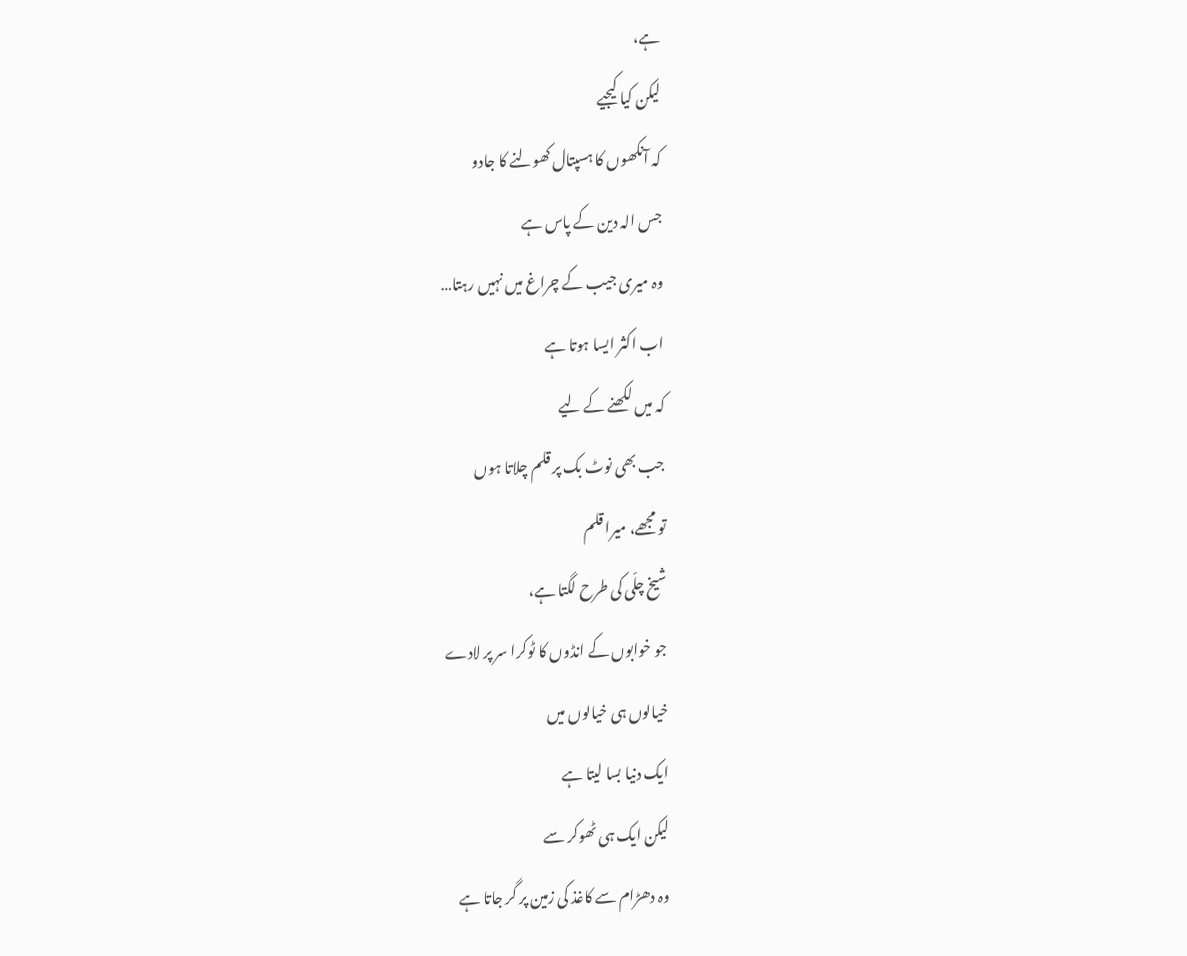ہے،
لیکن کیا کیجیے
کہ آنکھوں کا ہسپتال کھولنے کا جادو
جس الہ دین کے پاس ہے
وہ میری جیب کے چراغ میں نہیں رہتا…
اب اکثر ایسا ہوتا ہے
کہ میں لکھنے کے لیے
جب بھی نوٹ بک پر قلم چلاتا ہوں
تو مجھے، میرا قلم
شیخ چلّی کی طرح لگتا ہے،
جو خوابوں کے انڈوں کا ٹوکرا سر پر لادے
خیالوں ہی خیالوں میں
ایک دنیا بسا لیتا ہے
لیکن ایک ہی ٹھوکر سے
وہ دھڑام سے کاغذ کی زمین پر گر جاتا ہے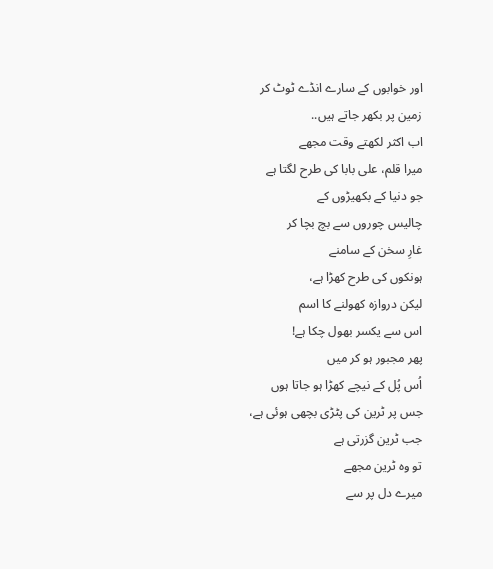اور خوابوں کے سارے انڈے ٹوٹ کر
زمین پر بکھر جاتے ہیں..
اب اکثر لکھتے وقت مجھے
میرا قلم، علی بابا کی طرح لگتا ہے
جو دنیا کے بکھیڑوں کے
چالیس چوروں سے بچ بچا کر
غارِ سخن کے سامنے
ہونکوں کی طرح کھڑا ہے،
لیکن دروازہ کھولنے کا اسم
اس سے یکسر بھول چکا ہے!
پھر مجبور ہو کر میں
اُس پُل کے نیچے کھڑا ہو جاتا ہوں
جس پر ٹرین کی پٹڑی بچھی ہوئی ہے،
جب ٹرین گزرتی ہے
تو وہ ٹرین مجھے
میرے دل پر سے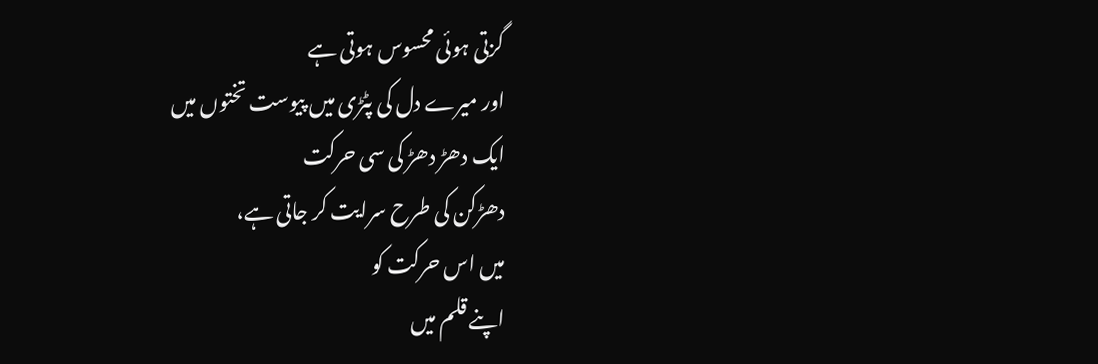گزتی ہوئی محسوس ہوتی ہے
اور میرے دل کی پٹڑی میں پیوست تختوں میں
ایک دھڑ دھڑ کی سی حرکت
دھڑکن کی طرح سرایت کر جاتی ہے،
میں اس حرکت کو
اپنے قلم میں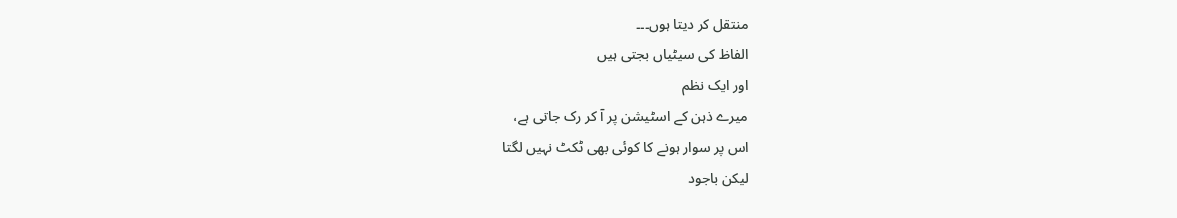منتقل کر دیتا ہوں۔۔۔
الفاظ کی سیٹیاں بجتی ہیں
اور ایک نظم
میرے ذہن کے اسٹیشن پر آ کر رک جاتی ہے،
اس پر سوار ہونے کا کوئی بھی ٹکٹ نہیں لگتا
لیکن باجود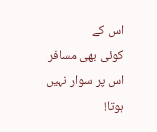اس کے
کوئی بھی مسافر اس پر سوار نہیں ہوتا!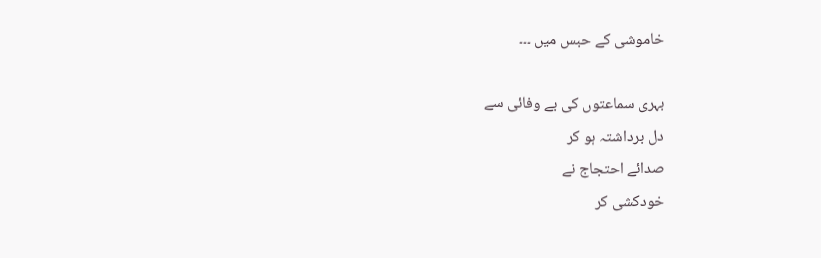خاموشی کے حبس میں ۔۔۔

بہری سماعتوں کی بے وفائی سے
دل برداشتہ ہو کر
صدائے احتجاج نے
خودکشی کر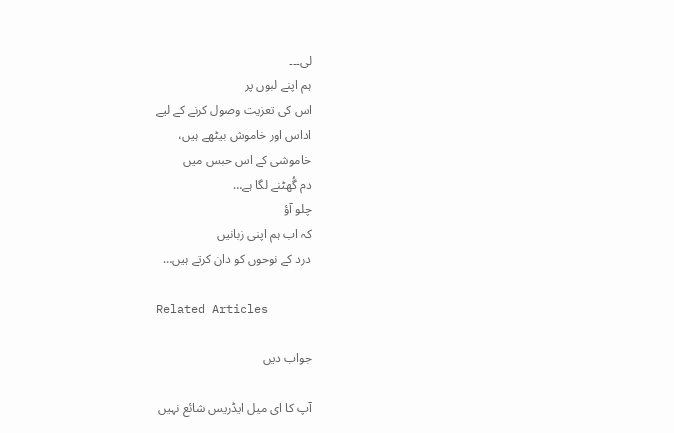لی۔۔۔
ہم اپنے لبوں پر
اس کی تعزیت وصول کرنے کے لیے
اداس اور خاموش بیٹھے ہیں،
خاموشی کے اس حبس میں
دم گُھٹنے لگا ہے…
چلو آؤ
کہ اب ہم اپنی زبانیں
درد کے نوحوں کو دان کرتے ہیں…

Related Articles

جواب دیں

آپ کا ای میل ایڈریس شائع نہیں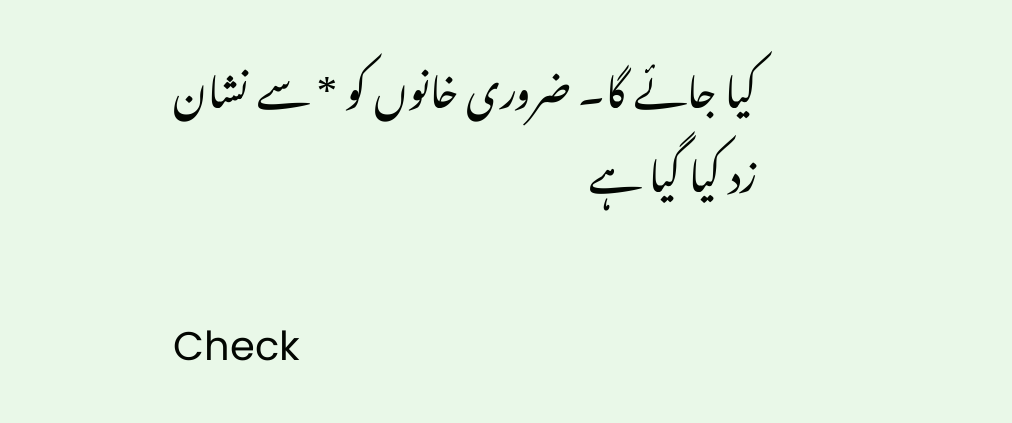کیا جائے گا۔ ضروری خانوں کو * سے نشان زد کیا گیا ہے

Check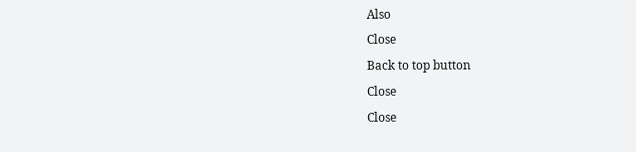Also
Close
Back to top button
Close
Close